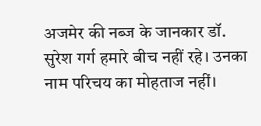अजमेर की नब्ज के जानकार डॉ. सुरेश गर्ग हमारे बीच नहीं रहे। उनका नाम परिचय का मोहताज नहीं।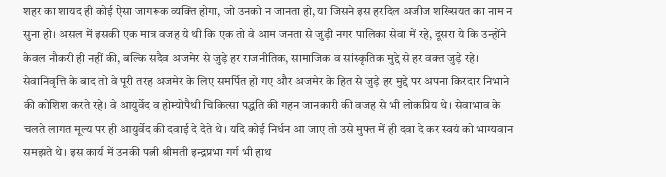शहर का शायद ही कोई ऐसा जागरूक व्यक्ति होगा, जो उनको न जानता हो, या जिसने इस हरदिल अजीज शख्सियत का नाम न सुना हो। असल में इसकी एक मात्र वजह ये थी कि एक तो वे आम जनता से जुड़ी नगर पालिका सेवा में रहे, दूसरा ये कि उन्होंने केवल नौकरी ही नहीं की, बल्कि सदैव अजमेर से जुड़े हर राजनीतिक, सामाजिक व सांस्कृतिक मुद्दे से हर वक्त जुड़े रहे। सेवानिवृत्ति के बाद तो वे पूरी तरह अजमेर के लिए समर्पित हो गए और अजमेर के हित से जुड़े हर मुद्दे पर अपना किरदार निभाने की कोशिश करते रहे। वे आयुर्वेद व होम्योपैथी चिकित्सा पद्धति की गहन जानकारी की वजह से भी लोकप्रिय थे। सेवाभाव के चलते लागत मूल्य पर ही आयुर्वेद की दवाई दे देते थे। यदि कोई निर्धन आ जाए तो उसे मुफ्त में ही दवा दे कर स्वयं को भाग्यवान समझते थे। इस कार्य में उनकी पत्नी श्रीमती इन्द्रप्रभा गर्ग भी हाथ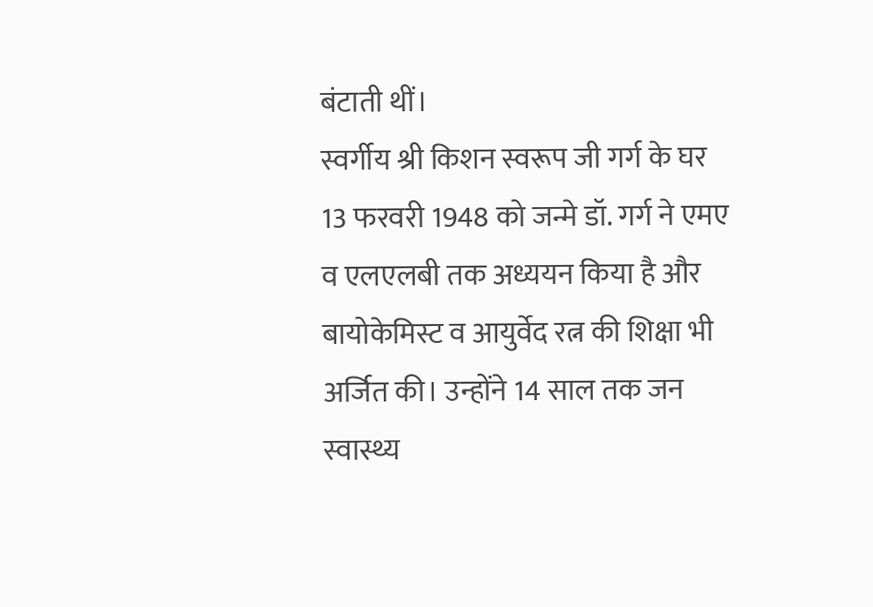बंटाती थीं।
स्वर्गीय श्री किशन स्वरूप जी गर्ग के घर 13 फरवरी 1948 को जन्मे डॉ. गर्ग ने एमए व एलएलबी तक अध्ययन किया है और बायोकेमिस्ट व आयुर्वेद रत्न की शिक्षा भी अर्जित की। उन्होंने 14 साल तक जन स्वास्थ्य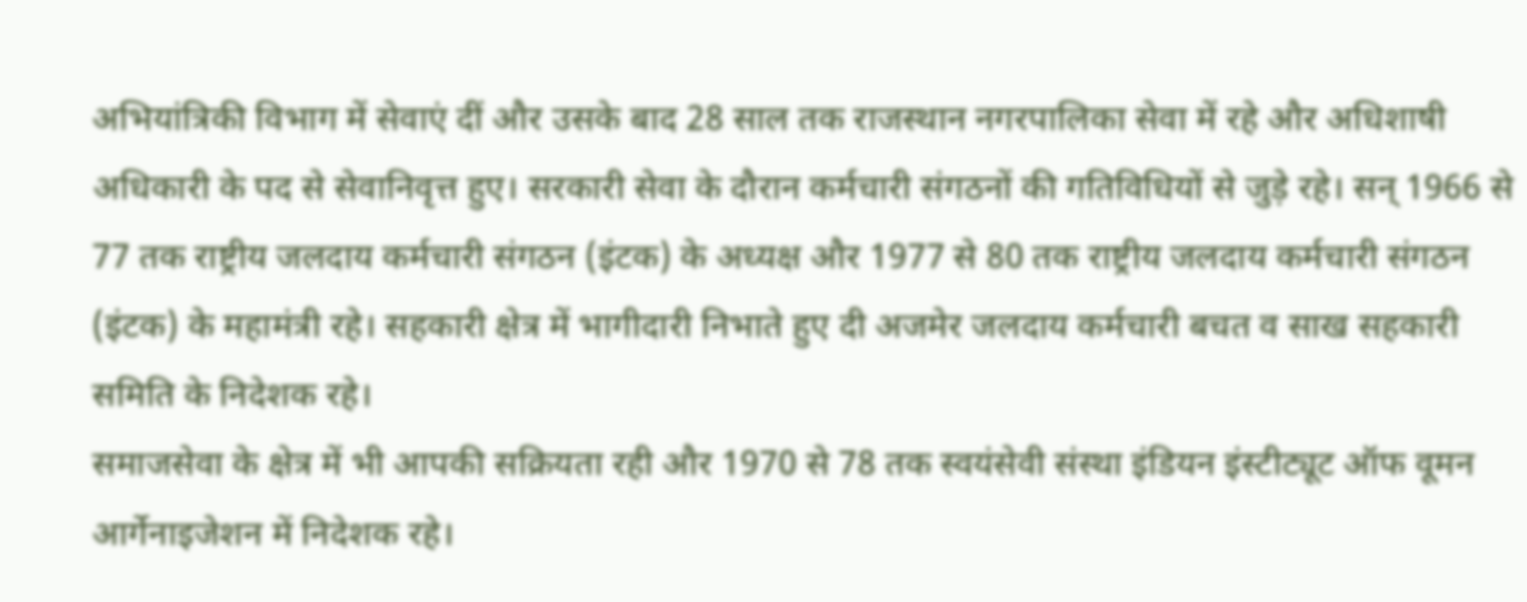अभियांत्रिकी विभाग में सेवाएं दीं और उसके बाद 28 साल तक राजस्थान नगरपालिका सेवा में रहे और अधिशाषी अधिकारी के पद से सेवानिवृत्त हुए। सरकारी सेवा के दौरान कर्मचारी संगठनों की गतिविधियों से जुड़े रहे। सन् 1966 से 77 तक राष्ट्रीय जलदाय कर्मचारी संगठन (इंटक) के अध्यक्ष और 1977 से 80 तक राष्ट्रीय जलदाय कर्मचारी संगठन (इंटक) के महामंत्री रहे। सहकारी क्षेत्र में भागीदारी निभाते हुए दी अजमेर जलदाय कर्मचारी बचत व साख सहकारी समिति के निदेशक रहे।
समाजसेवा के क्षेत्र में भी आपकी सक्रियता रही और 1970 से 78 तक स्वयंसेवी संस्था इंडियन इंस्टीट्यूट ऑफ वूमन आर्गेनाइजेशन में निदेशक रहे।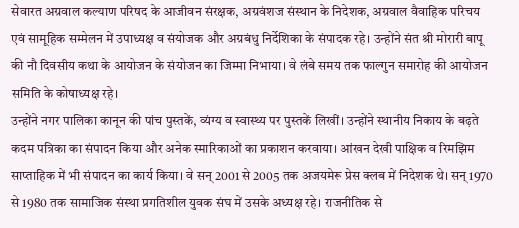सेवारत अग्रवाल कल्याण परिषद के आजीवन संरक्षक, अग्रवंशज संस्थान के निदेशक, अग्रवाल वैवाहिक परिचय एवं सामूहिक सम्मेलन में उपाध्यक्ष व संयोजक और अग्रबंधु निर्देशिका के संपादक रहे। उन्होंने संत श्री मोरारी बापू की नौ दिवसीय कथा के आयोजन के संयोजन का जिम्मा निभाया। वे लंबे समय तक फाल्गुन समारोह की आयोजन समिति के कोषाध्यक्ष रहे।
उन्होंने नगर पालिका कानून की पांच पुस्तकें, व्यंग्य व स्वास्थ्य पर पुस्तकें लिखीं। उन्होंने स्थानीय निकाय के बढ़ते कदम पत्रिका का संपादन किया और अनेक स्मारिकाओं का प्रकाशन करवाया। आंखन देखी पाक्षिक व रिमझिम साप्ताहिक में भी संपादन का कार्य किया। वे सन् 2001 से 2005 तक अजयमेरू प्रेस क्लब में निदेशक थे। सन् 1970 से 1980 तक सामाजिक संस्था प्रगतिशील युवक संघ में उसके अध्यक्ष रहे। राजनीतिक से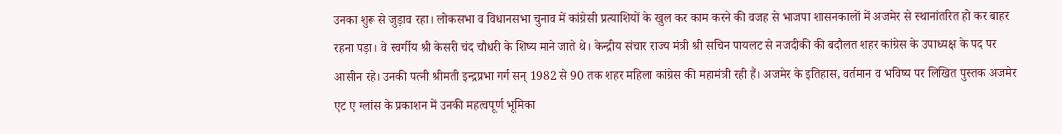उनका शुरू से जुड़ाव रहा। लोकसभा व विधानसभा चुनाव में कांग्रेसी प्रत्याशियों के खुल कर काम करने की वजह से भाजपा शासनकालों में अजमेर से स्थानांतरित हो कर बाहर रहना पड़ा। वे स्वर्गीय श्री केसरी चंद चौधरी के शिष्य माने जाते थे। केन्द्रीय संचार राज्य मंत्री श्री सचिन पायलट से नजदीकी की बदौलत शहर कांग्रेस के उपाध्यक्ष के पद पर आसीन रहे। उनकी पत्नी श्रीमती इन्द्रप्रभा गर्ग सन् 1982 से 90 तक शहर महिला कांग्रेस की महामंत्री रही हैं। अजमेर के इतिहास, वर्तमान व भविष्य पर लिखित पुस्तक अजमेर एट ए ग्लांस के प्रकाशन में उनकी महत्वपूर्ण भूमिका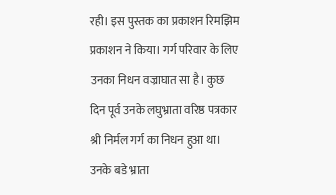रही। इस पुस्तक का प्रकाशन रिमझिम प्रकाशन ने किया। गर्ग परिवार के लिए उनका निधन वज्राघात सा है। कुछ दिन पूर्व उनके लघुभ्राता वरिष्ठ पत्रकार श्री निर्मल गर्ग का निधन हुआ था। उनके बडे भ्राता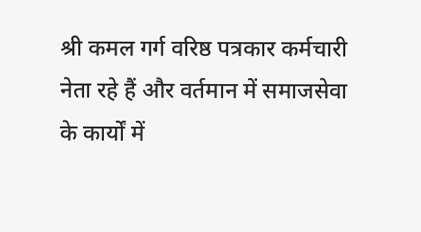श्री कमल गर्ग वरिष्ठ पत्रकार कर्मचारी नेता रहे हैं और वर्तमान में समाजसेवा के कार्यों में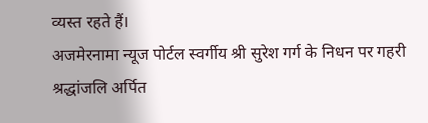व्यस्त रहते हैं।
अजमेरनामा न्यूज पोर्टल स्वर्गीय श्री सुरेश गर्ग के निधन पर गहरी श्रद्धांजलि अर्पित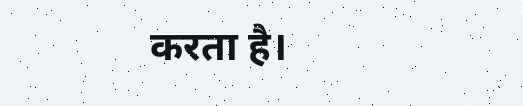करता है।